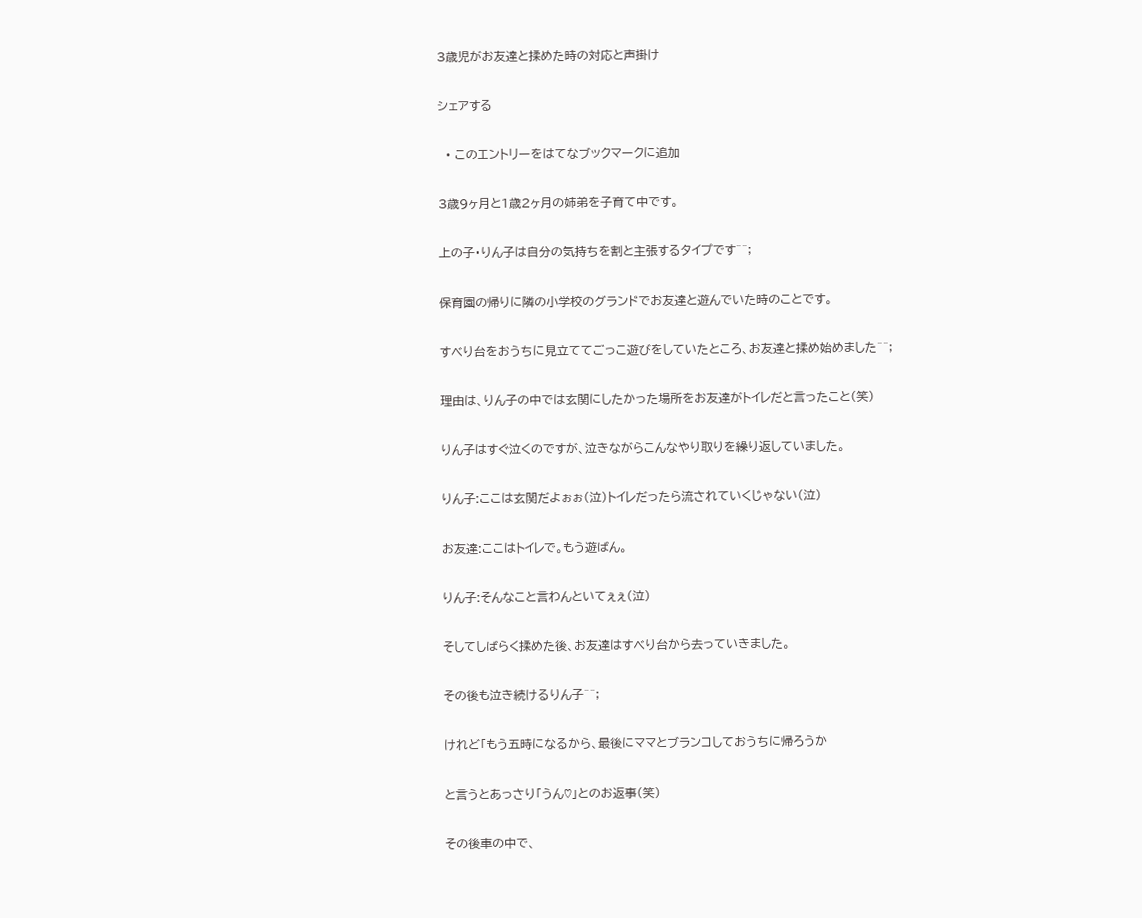3歳児がお友達と揉めた時の対応と声掛け

シェアする

  • このエントリーをはてなブックマークに追加

3歳9ヶ月と1歳2ヶ月の姉弟を子育て中です。

上の子・りん子は自分の気持ちを割と主張するタイプです^^;

保育園の帰りに隣の小学校のグランドでお友達と遊んでいた時のことです。

すべり台をおうちに見立ててごっこ遊びをしていたところ、お友達と揉め始めました^^;

理由は、りん子の中では玄関にしたかった場所をお友達がトイレだと言ったこと(笑)

りん子はすぐ泣くのですが、泣きながらこんなやり取りを繰り返していました。

りん子:ここは玄関だよぉぉ(泣)トイレだったら流されていくじゃない(泣)

お友達:ここはトイレで。もう遊ばん。

りん子:そんなこと言わんといてぇぇ(泣)

そしてしばらく揉めた後、お友達はすべり台から去っていきました。

その後も泣き続けるりん子^^;

けれど「もう五時になるから、最後にママとブランコしておうちに帰ろうか

と言うとあっさり「うん♡」とのお返事(笑)

その後車の中で、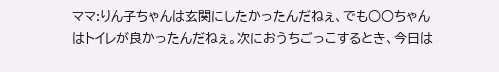ママ:りん子ちゃんは玄関にしたかったんだねぇ、でも○○ちゃんはトイレが良かったんだねぇ。次におうちごっこするとき、今日は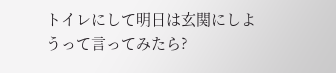トイレにして明日は玄関にしようって言ってみたら?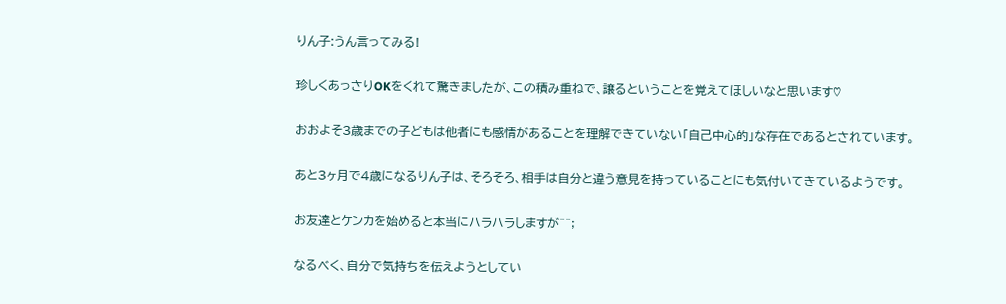りん子:うん言ってみる!

珍しくあっさりOKをくれて驚きましたが、この積み重ねで、譲るということを覚えてほしいなと思います♡

おおよそ3歳までの子どもは他者にも感情があることを理解できていない「自己中心的」な存在であるとされています。

あと3ヶ月で4歳になるりん子は、そろそろ、相手は自分と違う意見を持っていることにも気付いてきているようです。

お友達とケンカを始めると本当にハラハラしますが^^;

なるべく、自分で気持ちを伝えようとしてい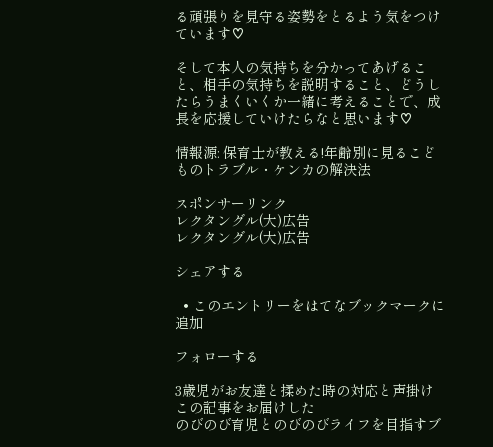る頑張りを見守る姿勢をとるよう気をつけています♡

そして本人の気持ちを分かってあげること、相手の気持ちを説明すること、どうしたらうまくいくか一緒に考えることで、成長を応援していけたらなと思います♡

情報源: 保育士が教える!年齢別に見るこどものトラブル・ケンカの解決法

スポンサーリンク
レクタングル(大)広告
レクタングル(大)広告

シェアする

  • このエントリーをはてなブックマークに追加

フォローする

3歳児がお友達と揉めた時の対応と声掛け
この記事をお届けした
のびのび育児とのびのびライフを目指すブ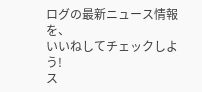ログの最新ニュース情報を、
いいねしてチェックしよう!
ス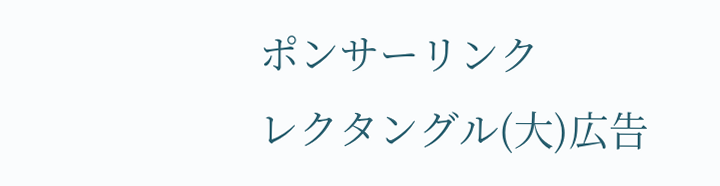ポンサーリンク
レクタングル(大)広告